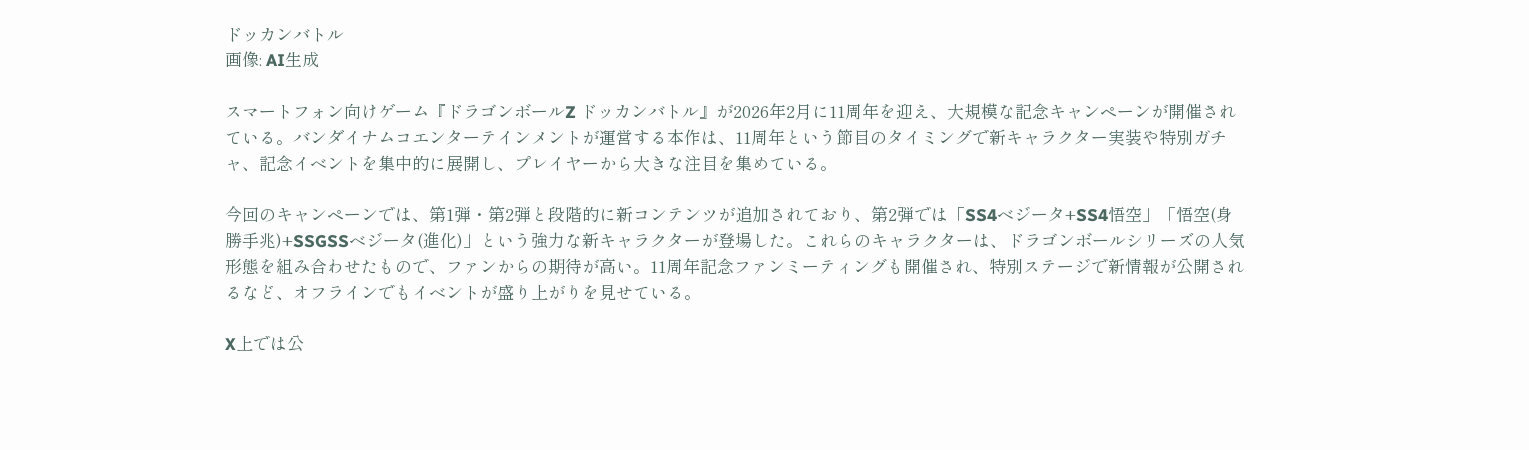ドッカンバトル
画像: AI生成

スマートフォン向けゲーム『ドラゴンボールZ ドッカンバトル』が2026年2月に11周年を迎え、大規模な記念キャンペーンが開催されている。バンダイナムコエンターテインメントが運営する本作は、11周年という節目のタイミングで新キャラクター実装や特別ガチャ、記念イベントを集中的に展開し、プレイヤーから大きな注目を集めている。

今回のキャンペーンでは、第1弾・第2弾と段階的に新コンテンツが追加されており、第2弾では「SS4ベジータ+SS4悟空」「悟空(身勝手兆)+SSGSSベジータ(進化)」という強力な新キャラクターが登場した。これらのキャラクターは、ドラゴンボールシリーズの人気形態を組み合わせたもので、ファンからの期待が高い。11周年記念ファンミーティングも開催され、特別ステージで新情報が公開されるなど、オフラインでもイベントが盛り上がりを見せている。

X上では公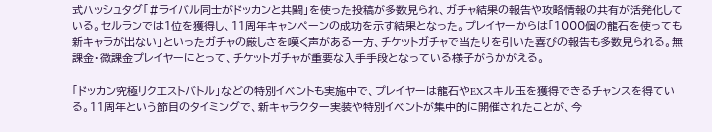式ハッシュタグ「#ライバル同士がドッカンと共闘」を使った投稿が多数見られ、ガチャ結果の報告や攻略情報の共有が活発化している。セルランでは1位を獲得し、11周年キャンペーンの成功を示す結果となった。プレイヤーからは「1000個の龍石を使っても新キャラが出ない」といったガチャの厳しさを嘆く声がある一方、チケットガチャで当たりを引いた喜びの報告も多数見られる。無課金・微課金プレイヤーにとって、チケットガチャが重要な入手手段となっている様子がうかがえる。

「ドッカン究極リクエストバトル」などの特別イベントも実施中で、プレイヤーは龍石やEXスキル玉を獲得できるチャンスを得ている。11周年という節目のタイミングで、新キャラクター実装や特別イベントが集中的に開催されたことが、今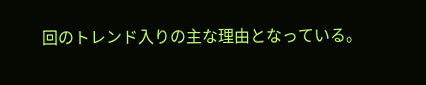回のトレンド入りの主な理由となっている。